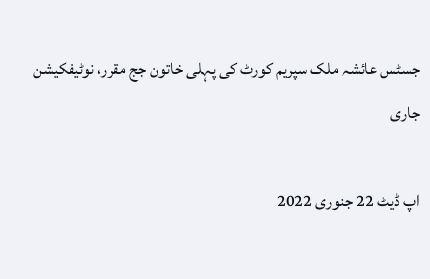جسٹس عائشہ ملک سپریم کورٹ کی پہلی خاتون جج مقرر، نوٹیفکیشن جاری

اپ ڈیٹ 22 جنوری 2022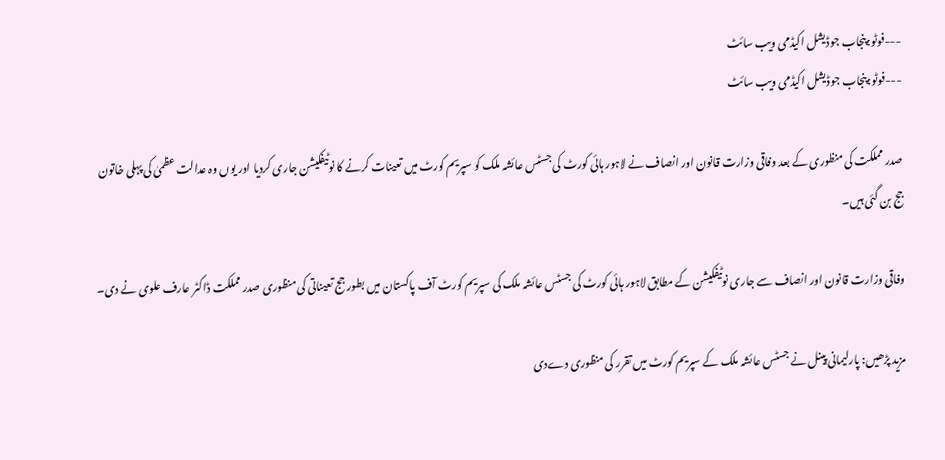---فوٹو:پنجاب جوڈیشل اکیڈمی ویب سائٹ
---فوٹو:پنجاب جوڈیشل اکیڈمی ویب سائٹ

صدر مملکت کی منظوری کے بعد وفاقی وزارت قانون اور انصاف نے لاہور ہائی کورٹ کی جسٹس عائشہ ملک کو سپریم کورٹ میں تعینات کرنے کا نوٹیفکیشن جاری کردیا اور یوں وہ عدالت عظمیٰ کی پہلی خاتون جج بن گئی ہیں۔

وفاقی وزارت قانون اور انصاف سے جاری نوٹیفکیشن کے مطابق لاہور ہائی کورٹ کی جسٹس عائشہ ملک کی سپریم کورٹ آف پاکستان میں بطور جج تعیناتی کی منظوری صدر مملکت ڈاکٹر عارف علوی نے دی۔

مزید پڑھیں: پارلیمانی پینل نے جسٹس عائشہ ملک کے سپریم کورٹ میں تقرر کی منظوری دےدی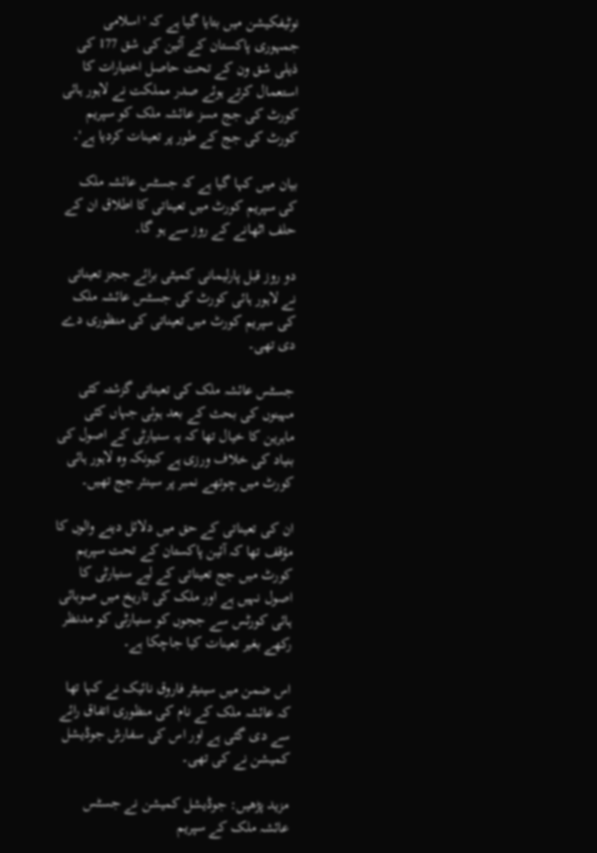نوٹیفکیشن میں بتایا گیا ہے کہ 'اسلامی جمہوری پاکستان کے آئین کی شق 177 کی ذیلی شق ون کے تحت حاصل اختیارات کا استعمال کرتے ہوئے صدر مملکت نے لاہور ہائی کورٹ کی جج مسز عائشہ ملک کو سپریم کورٹ کی جج کے طور پر تعینات کردیا ہے'۔

بیان میں کہا گیا ہے کہ جسٹس عائشہ ملک کی سپریم کورٹ میں تعیناتی کا اطلاق ان کے حلف اٹھانے کے روز سے ہو گا۔

دو روز قبل پارلیمانی کمیٹی برائے ججز تعیناتی نے لاہور ہائی کورٹ کی جسٹس عائشہ ملک کی سپریم کورٹ میں تعیناتی کی منظوری دے دی تھی۔

جسٹس عائشہ ملک کی تعیناتی گزشتہ کئی مہینوں کی بحث کے بعد ہوئی جہاں کئی ماہرین کا خیال تھا کہ یہ سنیارٹی کے اصول کی بنیاد کی خلاف ورزی ہے کیونکہ وہ لاہور ہائی کورٹ میں چوتھے نمبر پر سینئر جج تھیں۔

ان کی تعیناتی کے حق میں دلائل دینے والوں کا مؤقف تھا کہ آئین پاکستان کے تحت سپریم کورٹ میں جج تعیناتی کے لیے سنیارٹی کا اصول نہیں ہے اور ملک کی تاریخ میں صوبائی ہائی کورٹس سے ججوں کو سنیارٹی کو مدنظر رکھے بغیر تعینات کیا جاچکا ہے۔

اس ضمن میں سینیٹر فاروق نائیک نے کہا تھا کہ عائشہ ملک کے نام کی منظوری اتفاق رائے سے دی گئی ہے اور اس کی سفارش جوڈیشل کمیشن نے کی تھی۔

مزید پڑھیں: جوڈیشل کمیشن نے جسٹس عائشہ ملک کے سپریم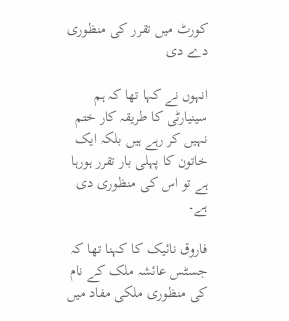کورٹ میں تقرر کی منظوری دے دی

انہوں نے کہا تھا کہ ہم سینیارٹی کا طریقہ کار ختم نہیں کر رہے ہیں بلکہ ایک خاتون کا پہلی بار تقرر ہورہا ہے تو اس کی منظوری دی ہے۔

فاروق نائیک کا کہنا تھا کہ جسٹس عائشہ ملک کے نام کی منظوری ملکی مفاد میں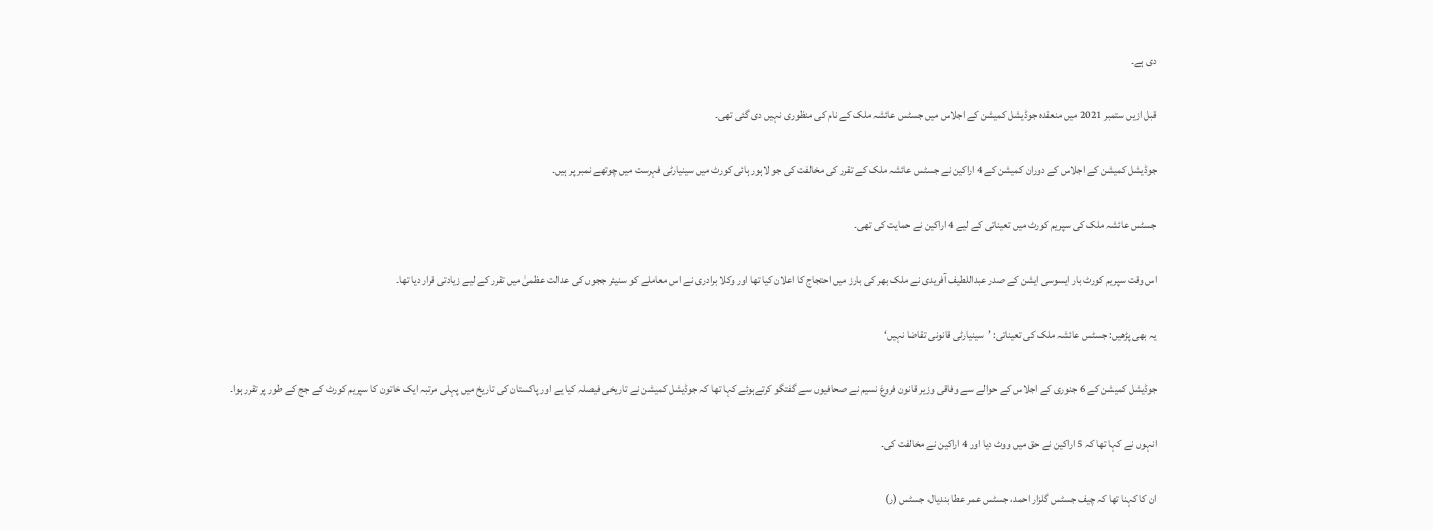دی ہے۔

قبل ازیں ستمبر 2021 میں منعقدہ جوڈیشل کمیشن کے اجلاس میں جسٹس عائشہ ملک کے نام کی منظوری نہیں دی گئی تھی۔

جوڈیشل کمیشن کے اجلاس کے دوران کمیشن کے 4 اراکین نے جسٹس عائشہ ملک کے تقرر کی مخالفت کی جو لاہور ہائی کورٹ میں سینیارٹی فہرست میں چوتھے نمبر پر ہیں۔

جسٹس عائشہ ملک کی سپریم کورٹ میں تعیناتی کے لیے 4 اراکین نے حمایت کی تھی۔

اس وقت سپریم کورٹ بار ایسوسی ایشن کے صدر عبداللطیف آفریدی نے ملک بھر کی بارز میں احتجاج کا اعلان کیا تھا اور وکلا برادری نے اس معاملے کو سنیئر ججوں کی عدالت عظمیٰ میں تقرر کے لیے زیادتی قرار دیا تھا۔

یہ بھی پڑھیں: جسٹس عائشہ ملک کی تعیناتی: ’سینیارٹی قانونی تقاضا نہیں‘

جوڈیشل کمیشن کے 6 جنوری کے اجلاس کے حوالے سے وفاقی وزیر قانون فروغ نسیم نے صحافیوں سے گفتگو کرتےہوئے کہا تھا کہ جوڈیشل کمیشن نے تاریخی فیصلہ کیا یے اور پاکستان کی تاریخ میں پہلی مرتبہ ایک خاتون کا سپریم کورٹ کے جج کے طور پر تقرر ہوا۔

انہوں نے کہا تھا کہ 5 اراکین نے حق میں ووٹ دیا اور 4 اراکین نے مخالفت کی۔

ان کا کہنا تھا کہ چیف جسٹس گلزار احمد، جسٹس عمر عطا بندیال، جسٹس (ر)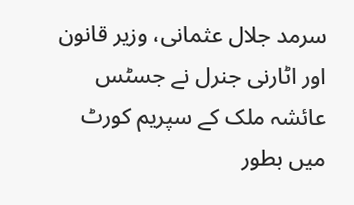سرمد جلال عثمانی، وزیر قانون اور اٹارنی جنرل نے جسٹس عائشہ ملک کے سپریم کورٹ میں بطور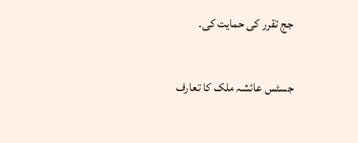جج تقرر کی حمایت کی۔

جسٹس عائشہ ملک کا تعارف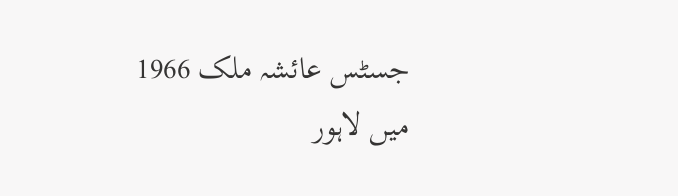جسٹس عائشہ ملک 1966 میں لاہور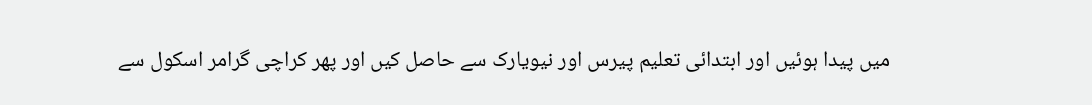میں پیدا ہوئیں اور ابتدائی تعلیم پیرس اور نیویارک سے حاصل کیں اور پھر کراچی گرامر اسکول سے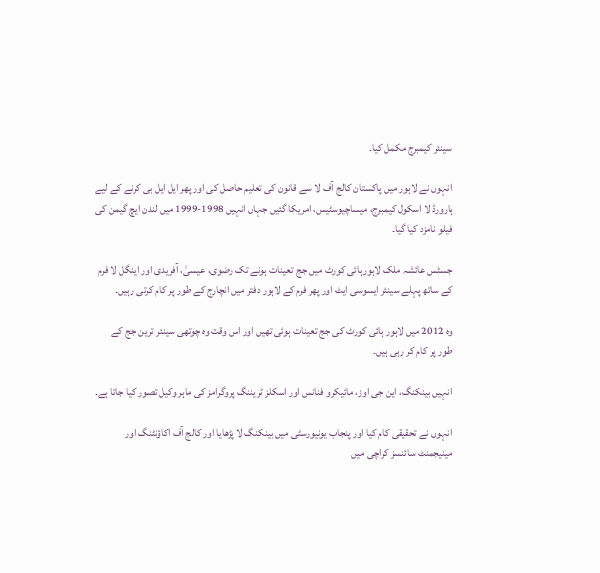سینئر کیمبرج مکمل کیا۔

انہوں نے لاہور میں پاکستان کالج آف لا سے قانون کی تعلیم حاصل کی اور پھر ایل ایل بی کرنے کے لیے ہارورڈ لا اسکول کیمبرج، میساچیوسٹیس، امریکا گئیں جہاں انہیں 1998-1999 میں لندن ایچ گیمن کی فیلو نامزد کیا گیا۔

جسٹس عائشہ ملک لاہورہائی کورٹ میں جج تعینات ہونے تک رضوی، عیسیٰ، آفریدی اور اینگل لا فرم کے ساتھ پہلے سینئر ایسوسی ایٹ اور پھر فرم کے لاہور دفتر میں انچارج کے طور پر کام کرتی رہیں۔

وہ 2012 میں لاہور ہائی کورٹ کی جج تعینات ہوئی تھیں اور اس وقت وہ چوتھی سینئر ترین جج کے طور پر کام کر رہی ہیں۔

انہیں بینکنگ، این جی اوز، مائیکرو فنانس اور اسکلز ٹریننگ پروگرامز کی ماہر وکیل تصور کیا جاتا ہے۔

انہوں نے تحقیقی کام کیا اور پنجاب یونیورسٹی میں بینکنگ لا پڑھایا اور کالج آف اکاؤنٹنگ اور مینیجمنٹ سائنسز کراچی میں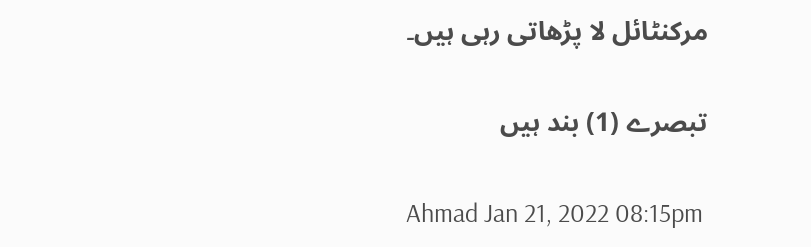مرکنٹائل لا پڑھاتی رہی ہیں۔

تبصرے (1) بند ہیں

Ahmad Jan 21, 2022 08:15pm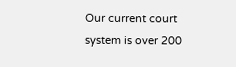Our current court system is over 200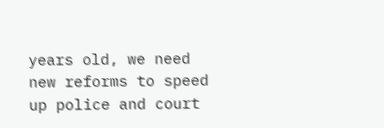years old, we need new reforms to speed up police and court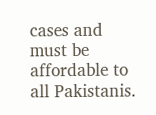cases and must be affordable to all Pakistanis.